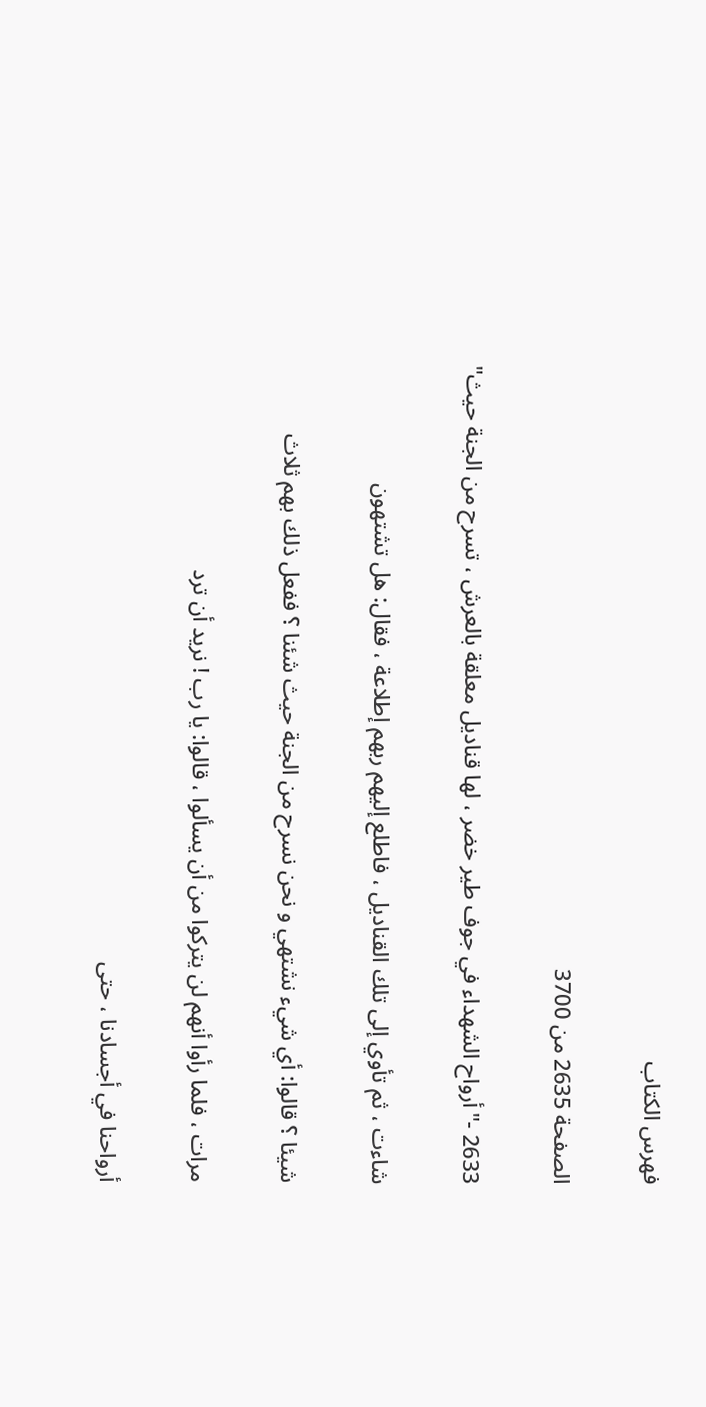فهرس الكتاب

الصفحة 2635 من 3700

2633 -"أرواح الشهداء في جوف طير خضر ، لها قناديل معلقة بالعرش ، تسرح من الجنة حيث"

شاءت ، ثم تأوي إلى تلك القناديل ، فاطلع إليهم ربهم إطلاعة ، فقال: هل تشتهون

شيئا ؟ قالوا: أي شيء نشتهي و نحن نسرح من الجنة حيث شئنا ؟ ففعل ذلك بهم ثلاث

مرات ، فلما رأوا أنهم لن يتركوا من أن يسألوا ، قالوا: يا رب ! نريد أن ترد

أرواحنا في أجسادنا ، حتى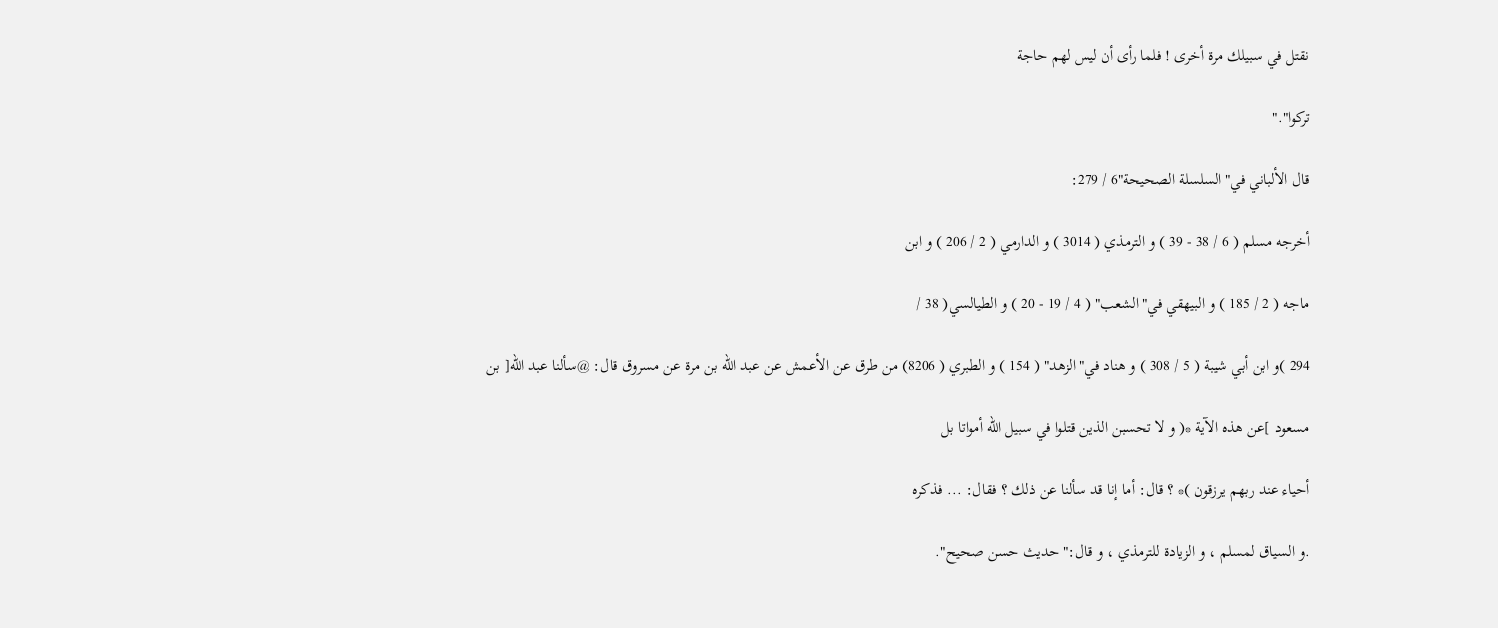نقتل في سبيلك مرة أخرى ! فلما رأى أن ليس لهم حاجة

تركوا"."

قال الألباني في"السلسلة الصحيحة"6 / 279:

أخرجه مسلم ( 6 / 38 - 39 ) و الترمذي ( 3014 ) و الدارمي ( 2 / 206 ) و ابن

ماجه ( 2 / 185 ) و البيهقي في"الشعب" ( 4 / 19 - 20 ) و الطيالسي( 38 /

294 )و ابن أبي شيبة ( 5 / 308 ) و هناد في"الزهد" ( 154 ) و الطبري ( 8206) من طرق عن الأعمش عن عبد الله بن مرة عن مسروق قال: @سألنا عبد الله[ بن

مسعود ]عن هذه الآية *( و لا تحسبن الذين قتلوا في سبيل الله أمواتا بل

أحياء عند ربهم يرزقون )* ؟ قال: أما إنا قد سألنا عن ذلك ؟ فقال: ... فذكره

.و السياق لمسلم ، و الزيادة للترمذي ، و قال:"حديث حسن صحيح".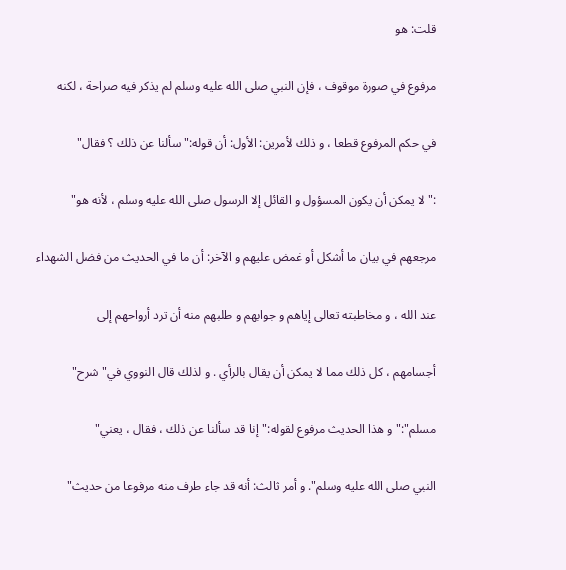قلت: هو

مرفوع في صورة موقوف ، فإن النبي صلى الله عليه وسلم لم يذكر فيه صراحة ، لكنه

في حكم المرفوع قطعا ، و ذلك لأمرين: الأول: أن قوله:"سألنا عن ذلك ؟ فقال"

:"لا يمكن أن يكون المسؤول و القائل إلا الرسول صلى الله عليه وسلم ، لأنه هو"

مرجعهم في بيان ما أشكل أو غمض عليهم و الآخر: أن ما في الحديث من فضل الشهداء

عند الله ، و مخاطبته تعالى إياهم و جوابهم و طلبهم منه أن ترد أرواحهم إلى

أجسامهم ، كل ذلك مما لا يمكن أن يقال بالرأي . و لذلك قال النووي في"شرح"

مسلم":"و هذا الحديث مرفوع لقوله:"إنا قد سألنا عن ذلك ، فقال ، يعني"

النبي صلى الله عليه وسلم". و أمر ثالث: أنه قد جاء طرف منه مرفوعا من حديث"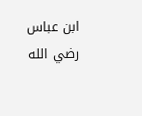ابن عباس رضي الله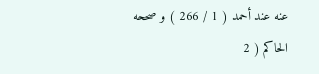عنه عند أحمد ( 1 / 266 ) و صححه الحاكم ( 2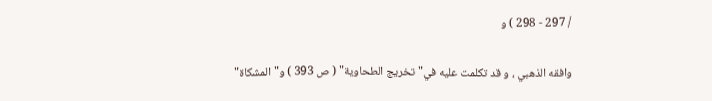/ 297 - 298 ) و

وافقه الذهبي ، و قد تكلمت عليه في"تخريج الطحاوية" ( ص 393 ) و"المشكاة"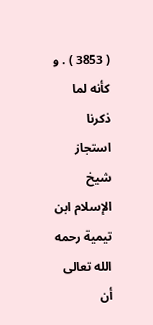( 3853 ) . و كأنه لما ذكرنا استجاز شيخ الإسلام ابن تيمية رحمه الله تعالى أن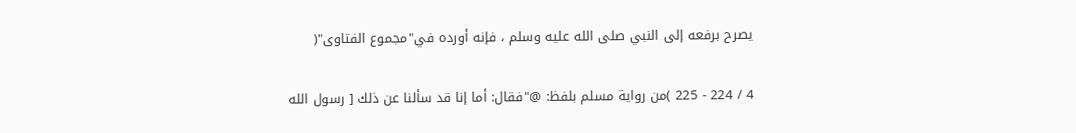يصرح برفعه إلى النبي صلى الله عليه وسلم ، فإنه أورده في"مجموع الفتاوى"(

4 / 224 - 225 )من رواية مسلم بلفظ: @"فقال: أما إنا قد سألنا عن ذلك [ رسول الله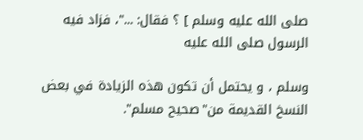صلى الله عليه وسلم ] ؟ فقال: ..."، فزاد فيه الرسول صلى الله عليه

وسلم ، و يحتمل أن تكون هذه الزيادة في بعض النسخ القديمة من"صحيح مسلم".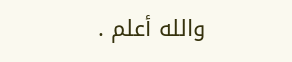والله أعلم .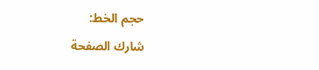حجم الخط:
شارك الصفحة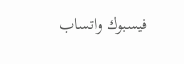فيسبوك واتساب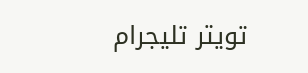تويتر تليجرام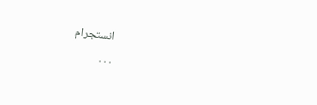انستجرام
. . .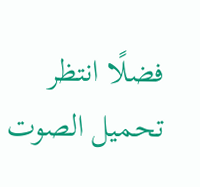فضلًا انتظر تحميل الصوت